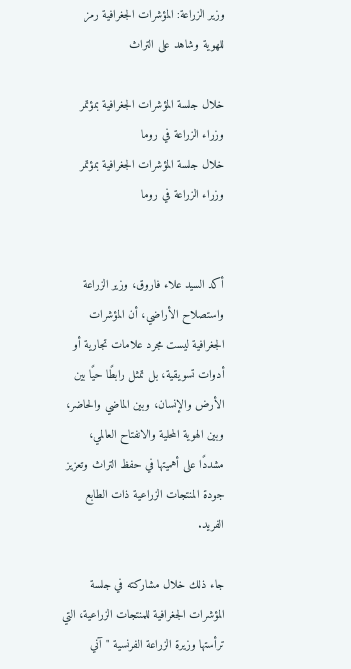وزير الزراعة: المؤشرات الجغرافية رمز للهوية وشاهد على التراث

خلال جلسة المؤشرات الجغرافية بمؤتمر وزراء الزراعة في روما
خلال جلسة المؤشرات الجغرافية بمؤتمر وزراء الزراعة في روما


أكد السيد علاء فاروق، وزير الزراعة واستصلاح الأراضي، أن المؤشرات الجغرافية ليست مجرد علامات تجارية أو أدوات تسويقية، بل تمثل رابطًا حيًا بين الأرض والإنسان، وبين الماضي والحاضر، وبين الهوية المحلية والانفتاح العالمي، مشددًا على أهميتها في حفظ التراث وتعزيز جودة المنتجات الزراعية ذات الطابع الفريد.

جاء ذلك خلال مشاركته في جلسة المؤشرات الجغرافية للمنتجات الزراعية، التي ترأستها وزيرة الزراعة الفرنسية "آني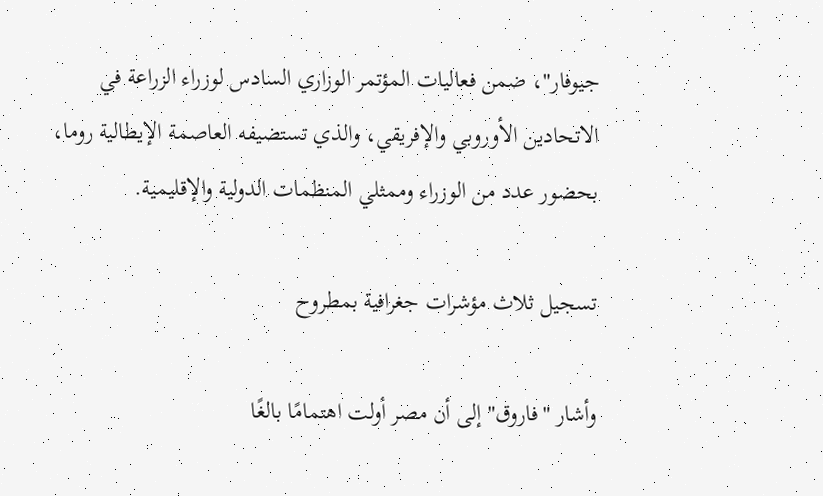جيوفار"، ضمن فعاليات المؤتمر الوزاري السادس لوزراء الزراعة في الاتحادين الأوروبي والإفريقي، والذي تستضيفه العاصمة الإيطالية روما، بحضور عدد من الوزراء وممثلي المنظمات الدولية والإقليمية.

تسجيل ثلاث مؤشرات جغرافية بمطروح

وأشار "فاروق" إلى أن مصر أولت اهتمامًا بالغًا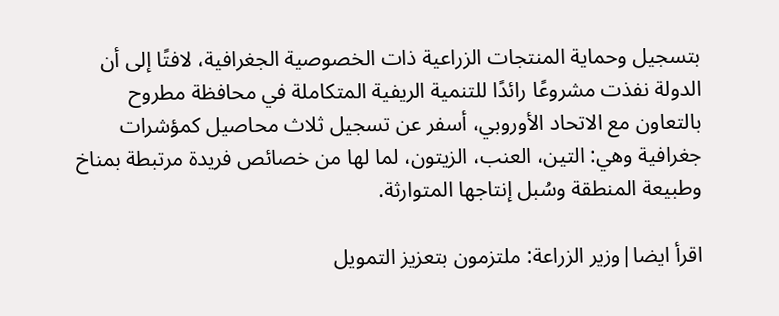بتسجيل وحماية المنتجات الزراعية ذات الخصوصية الجغرافية، لافتًا إلى أن الدولة نفذت مشروعًا رائدًا للتنمية الريفية المتكاملة في محافظة مطروح بالتعاون مع الاتحاد الأوروبي، أسفر عن تسجيل ثلاث محاصيل كمؤشرات جغرافية وهي: التين، العنب، الزيتون، لما لها من خصائص فريدة مرتبطة بمناخ وطبيعة المنطقة وسُبل إنتاجها المتوارثة.

اقرأ ايضا|وزير الزراعة: ملتزمون بتعزيز التمويل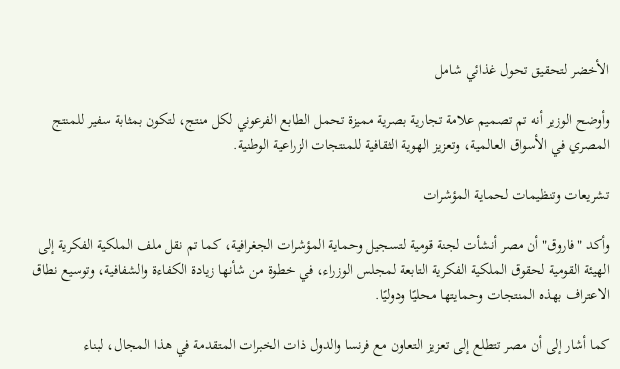الأخضر لتحقيق تحول غذائي شامل

وأوضح الوزير أنه تم تصميم علامة تجارية بصرية مميزة تحمل الطابع الفرعوني لكل منتج، لتكون بمثابة سفير للمنتج المصري في الأسواق العالمية، وتعزيز الهوية الثقافية للمنتجات الزراعية الوطنية.

تشريعات وتنظيمات لحماية المؤشرات

وأكد "فاروق" أن مصر أنشأت لجنة قومية لتسجيل وحماية المؤشرات الجغرافية، كما تم نقل ملف الملكية الفكرية إلى الهيئة القومية لحقوق الملكية الفكرية التابعة لمجلس الوزراء، في خطوة من شأنها زيادة الكفاءة والشفافية، وتوسيع نطاق الاعتراف بهذه المنتجات وحمايتها محليًا ودوليًا.

كما أشار إلى أن مصر تتطلع إلى تعزيز التعاون مع فرنسا والدول ذات الخبرات المتقدمة في هذا المجال، لبناء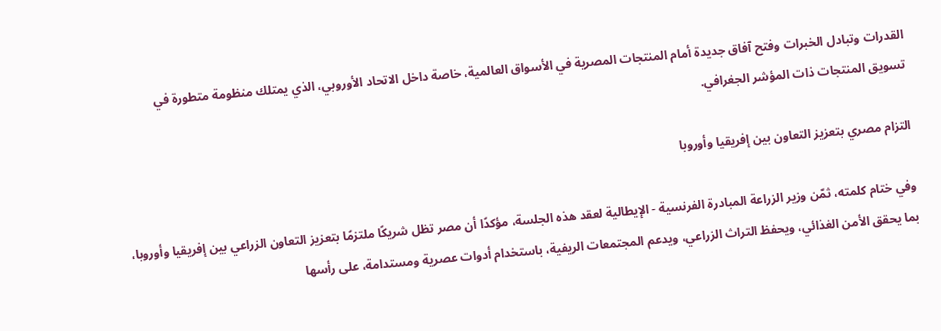القدرات وتبادل الخبرات وفتح آفاق جديدة أمام المنتجات المصرية في الأسواق العالمية، خاصة داخل الاتحاد الأوروبي، الذي يمتلك منظومة متطورة في تسويق المنتجات ذات المؤشر الجغرافي.

التزام مصري بتعزيز التعاون بين إفريقيا وأوروبا

وفي ختام كلمته، ثمّن وزير الزراعة المبادرة الفرنسية - الإيطالية لعقد هذه الجلسة، مؤكدًا أن مصر تظل شريكًا ملتزمًا بتعزيز التعاون الزراعي بين إفريقيا وأوروبا، بما يحقق الأمن الغذائي، ويحفظ التراث الزراعي، ويدعم المجتمعات الريفية، باستخدام أدوات عصرية ومستدامة، على رأسها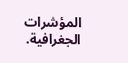المؤشرات الجغرافية.